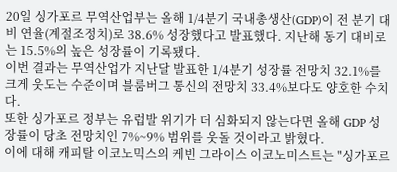20일 싱가포르 무역산업부는 올해 1/4분기 국내총생산(GDP)이 전 분기 대비 연율(계절조정치)로 38.6% 성장했다고 발표했다. 지난해 동기 대비로는 15.5%의 높은 성장률이 기록됐다.
이번 결과는 무역산업가 지난달 발표한 1/4분기 성장률 전망치 32.1%를 크게 웃도는 수준이며 블룸버그 통신의 전망치 33.4%보다도 양호한 수치다.
또한 싱가포르 정부는 유럽발 위기가 더 심화되지 않는다면 올해 GDP 성장률이 당초 전망치인 7%~9% 범위를 웃돌 것이라고 밝혔다.
이에 대해 캐피탈 이코노믹스의 케빈 그라이스 이코노미스트는 "싱가포르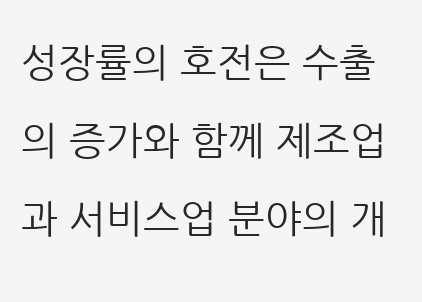성장률의 호전은 수출의 증가와 함께 제조업과 서비스업 분야의 개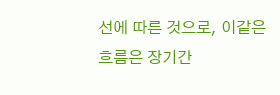선에 따른 것으로, 이같은 흐름은 장기간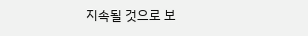지속될 것으로 보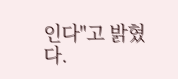인다"고 밝혔다.